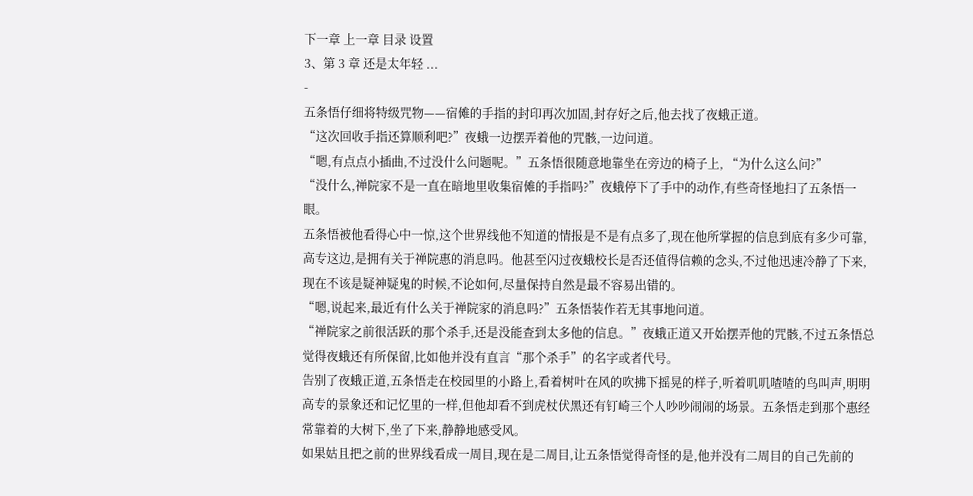下一章 上一章 目录 设置
3、第 3 章 还是太年轻 ...
-
五条悟仔细将特级咒物——宿傩的手指的封印再次加固,封存好之后,他去找了夜蛾正道。
“这次回收手指还算顺利吧?”夜蛾一边摆弄着他的咒骸,一边问道。
“嗯,有点点小插曲,不过没什么问题呢。”五条悟很随意地靠坐在旁边的椅子上, “为什么这么问?”
“没什么,禅院家不是一直在暗地里收集宿傩的手指吗?”夜蛾停下了手中的动作,有些奇怪地扫了五条悟一眼。
五条悟被他看得心中一惊,这个世界线他不知道的情报是不是有点多了,现在他所掌握的信息到底有多少可靠,高专这边,是拥有关于禅院惠的消息吗。他甚至闪过夜蛾校长是否还值得信赖的念头,不过他迅速冷静了下来,现在不该是疑神疑鬼的时候,不论如何,尽量保持自然是最不容易出错的。
“嗯,说起来,最近有什么关于禅院家的消息吗?”五条悟装作若无其事地问道。
“禅院家之前很活跃的那个杀手,还是没能查到太多他的信息。”夜蛾正道又开始摆弄他的咒骸,不过五条悟总觉得夜蛾还有所保留,比如他并没有直言“那个杀手”的名字或者代号。
告别了夜蛾正道,五条悟走在校园里的小路上,看着树叶在风的吹拂下摇晃的样子,听着叽叽喳喳的鸟叫声,明明高专的景象还和记忆里的一样,但他却看不到虎杖伏黑还有钉崎三个人吵吵闹闹的场景。五条悟走到那个惠经常靠着的大树下,坐了下来,静静地感受风。
如果姑且把之前的世界线看成一周目,现在是二周目,让五条悟觉得奇怪的是,他并没有二周目的自己先前的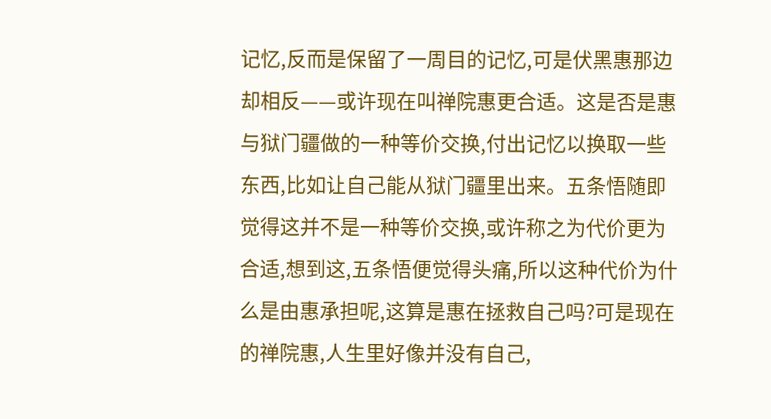记忆,反而是保留了一周目的记忆,可是伏黑惠那边却相反——或许现在叫禅院惠更合适。这是否是惠与狱门疆做的一种等价交换,付出记忆以换取一些东西,比如让自己能从狱门疆里出来。五条悟随即觉得这并不是一种等价交换,或许称之为代价更为合适,想到这,五条悟便觉得头痛,所以这种代价为什么是由惠承担呢,这算是惠在拯救自己吗?可是现在的禅院惠,人生里好像并没有自己,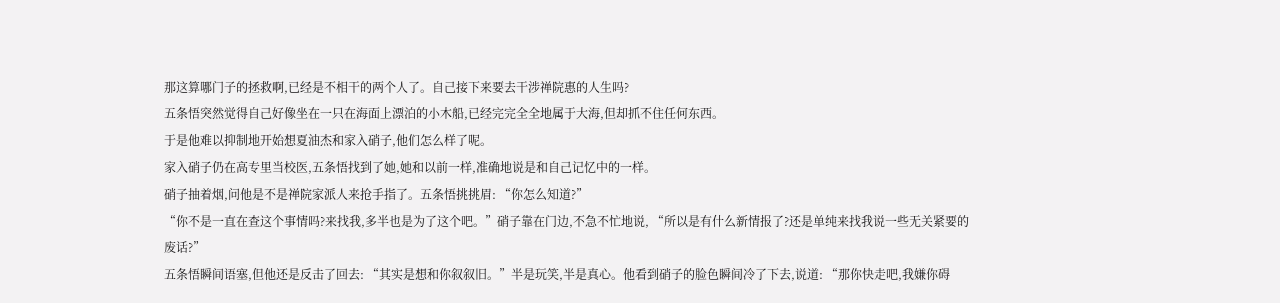那这算哪门子的拯救啊,已经是不相干的两个人了。自己接下来要去干涉禅院惠的人生吗?
五条悟突然觉得自己好像坐在一只在海面上漂泊的小木船,已经完完全全地属于大海,但却抓不住任何东西。
于是他难以抑制地开始想夏油杰和家入硝子,他们怎么样了呢。
家入硝子仍在高专里当校医,五条悟找到了她,她和以前一样,准确地说是和自己记忆中的一样。
硝子抽着烟,问他是不是禅院家派人来抢手指了。五条悟挑挑眉: “你怎么知道?”
“你不是一直在查这个事情吗?来找我,多半也是为了这个吧。”硝子靠在门边,不急不忙地说, “所以是有什么新情报了?还是单纯来找我说一些无关紧要的废话?”
五条悟瞬间语塞,但他还是反击了回去: “其实是想和你叙叙旧。”半是玩笑,半是真心。他看到硝子的脸色瞬间冷了下去,说道: “那你快走吧,我嫌你碍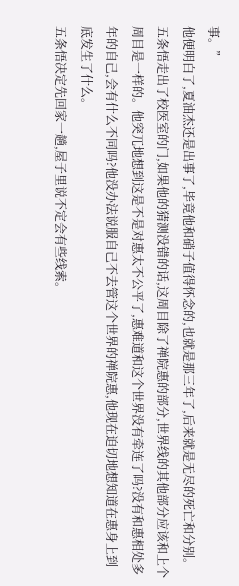事。”
他便明白了,夏油杰还是出事了,毕竟他和硝子值得怀念的,也就是那三年了,后来就是无尽的死亡和分别。
五条悟走出了校医室的门,如果他的猜测没错的话,这周目除了禅院惠的部分,世界线的其他部分应该和上个周目是一样的。他突兀地想到这是不是对惠太不公平了,惠难道和这个世界没有牵连了吗?没有和惠相处多年的自己,会有什么不同吗?他没办法说服自己不去管这个世界的禅院惠,他现在迫切地想知道在惠身上到底发生了什么。
五条悟决定先回家一趟,屋子里说不定会有些线索。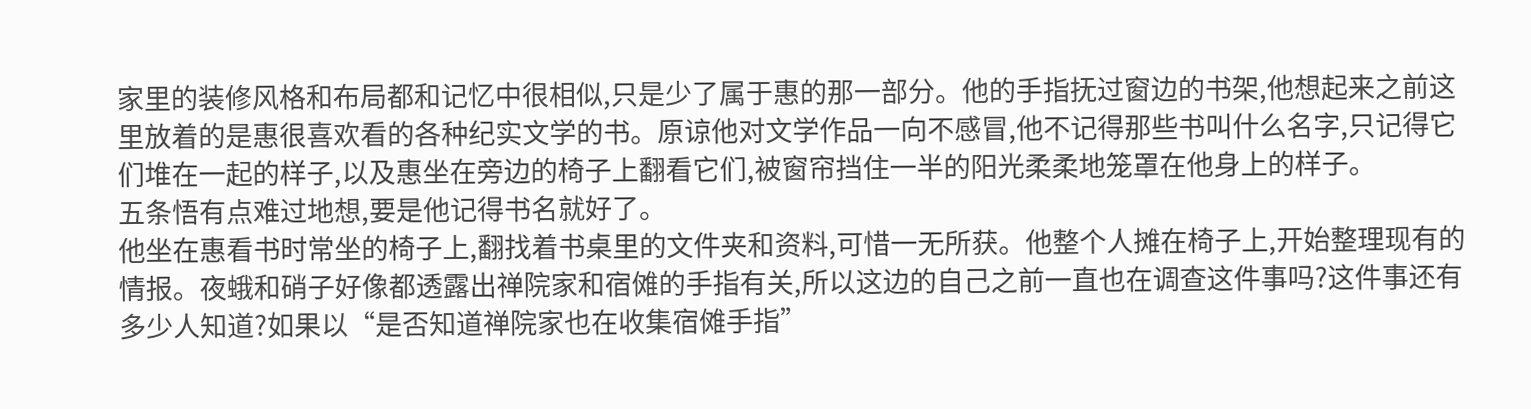家里的装修风格和布局都和记忆中很相似,只是少了属于惠的那一部分。他的手指抚过窗边的书架,他想起来之前这里放着的是惠很喜欢看的各种纪实文学的书。原谅他对文学作品一向不感冒,他不记得那些书叫什么名字,只记得它们堆在一起的样子,以及惠坐在旁边的椅子上翻看它们,被窗帘挡住一半的阳光柔柔地笼罩在他身上的样子。
五条悟有点难过地想,要是他记得书名就好了。
他坐在惠看书时常坐的椅子上,翻找着书桌里的文件夹和资料,可惜一无所获。他整个人摊在椅子上,开始整理现有的情报。夜蛾和硝子好像都透露出禅院家和宿傩的手指有关,所以这边的自己之前一直也在调查这件事吗?这件事还有多少人知道?如果以“是否知道禅院家也在收集宿傩手指”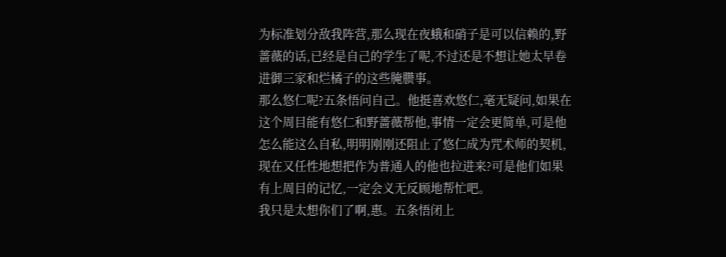为标准划分敌我阵营,那么现在夜蛾和硝子是可以信赖的,野蔷薇的话,已经是自己的学生了呢,不过还是不想让她太早卷进御三家和烂橘子的这些腌臜事。
那么悠仁呢?五条悟问自己。他挺喜欢悠仁,毫无疑问,如果在这个周目能有悠仁和野蔷薇帮他,事情一定会更简单,可是他怎么能这么自私,明明刚刚还阻止了悠仁成为咒术师的契机,现在又任性地想把作为普通人的他也拉进来?可是他们如果有上周目的记忆,一定会义无反顾地帮忙吧。
我只是太想你们了啊,惠。五条悟闭上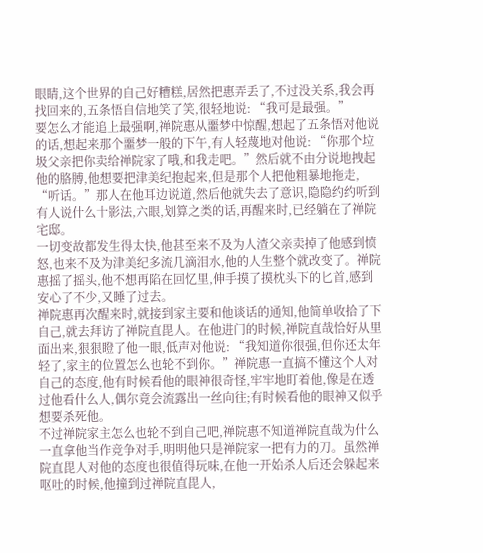眼睛,这个世界的自己好糟糕,居然把惠弄丢了,不过没关系,我会再找回来的,五条悟自信地笑了笑,很轻地说: “我可是最强。”
要怎么才能追上最强啊,禅院惠从噩梦中惊醒,想起了五条悟对他说的话,想起来那个噩梦一般的下午,有人轻蔑地对他说: “你那个垃圾父亲把你卖给禅院家了哦,和我走吧。”然后就不由分说地拽起他的胳膊,他想要把津美纪抱起来,但是那个人把他粗暴地拖走, “听话。”那人在他耳边说道,然后他就失去了意识,隐隐约约听到有人说什么十影法,六眼,划算之类的话,再醒来时,已经躺在了禅院宅邸。
一切变故都发生得太快,他甚至来不及为人渣父亲卖掉了他感到愤怒,也来不及为津美纪多流几滴泪水,他的人生整个就改变了。禅院惠摇了摇头,他不想再陷在回忆里,伸手摸了摸枕头下的匕首,感到安心了不少,又睡了过去。
禅院惠再次醒来时,就接到家主要和他谈话的通知,他简单收拾了下自己,就去拜访了禅院直毘人。在他进门的时候,禅院直哉恰好从里面出来,狠狠瞪了他一眼,低声对他说: “我知道你很强,但你还太年轻了,家主的位置怎么也轮不到你。”禅院惠一直搞不懂这个人对自己的态度,他有时候看他的眼神很奇怪,牢牢地盯着他,像是在透过他看什么人,偶尔竟会流露出一丝向往;有时候看他的眼神又似乎想要杀死他。
不过禅院家主怎么也轮不到自己吧,禅院惠不知道禅院直哉为什么一直拿他当作竞争对手,明明他只是禅院家一把有力的刀。虽然禅院直毘人对他的态度也很值得玩味,在他一开始杀人后还会躲起来呕吐的时候,他撞到过禅院直毘人,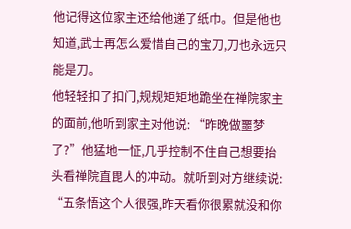他记得这位家主还给他递了纸巾。但是他也知道,武士再怎么爱惜自己的宝刀,刀也永远只能是刀。
他轻轻扣了扣门,规规矩矩地跪坐在禅院家主的面前,他听到家主对他说: “昨晚做噩梦了?”他猛地一怔,几乎控制不住自己想要抬头看禅院直毘人的冲动。就听到对方继续说: “五条悟这个人很强,昨天看你很累就没和你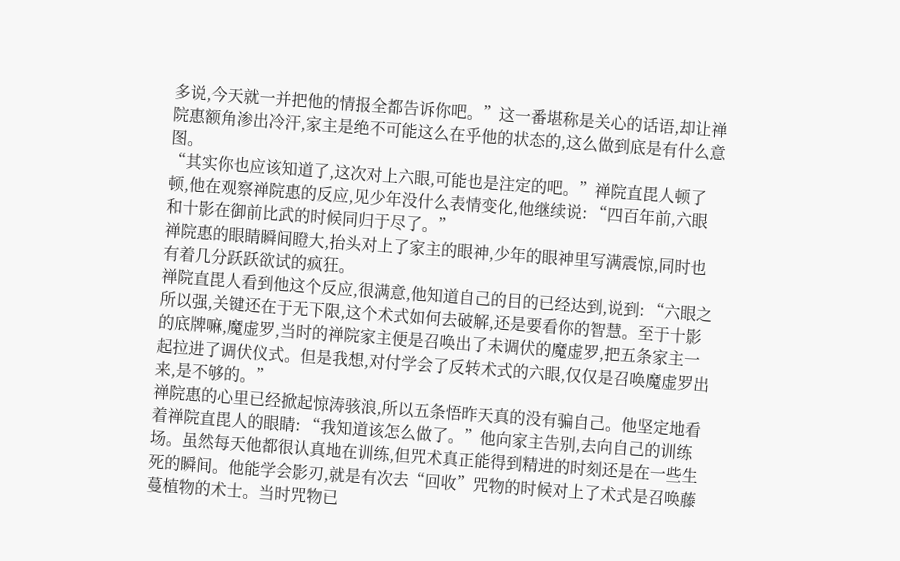多说,今天就一并把他的情报全都告诉你吧。”这一番堪称是关心的话语,却让禅院惠额角渗出冷汗,家主是绝不可能这么在乎他的状态的,这么做到底是有什么意图。
“其实你也应该知道了,这次对上六眼,可能也是注定的吧。”禅院直毘人顿了顿,他在观察禅院惠的反应,见少年没什么表情变化,他继续说: “四百年前,六眼和十影在御前比武的时候同归于尽了。”
禅院惠的眼睛瞬间瞪大,抬头对上了家主的眼神,少年的眼神里写满震惊,同时也有着几分跃跃欲试的疯狂。
禅院直毘人看到他这个反应,很满意,他知道自己的目的已经达到,说到: “六眼之所以强,关键还在于无下限,这个术式如何去破解,还是要看你的智慧。至于十影的底牌嘛,魔虚罗,当时的禅院家主便是召唤出了未调伏的魔虚罗,把五条家主一起拉进了调伏仪式。但是我想,对付学会了反转术式的六眼,仅仅是召唤魔虚罗出来,是不够的。”
禅院惠的心里已经掀起惊涛骇浪,所以五条悟昨天真的没有骗自己。他坚定地看着禅院直毘人的眼睛: “我知道该怎么做了。”他向家主告别,去向自己的训练场。虽然每天他都很认真地在训练,但咒术真正能得到精进的时刻还是在一些生死的瞬间。他能学会影刃,就是有次去“回收”咒物的时候对上了术式是召唤藤蔓植物的术士。当时咒物已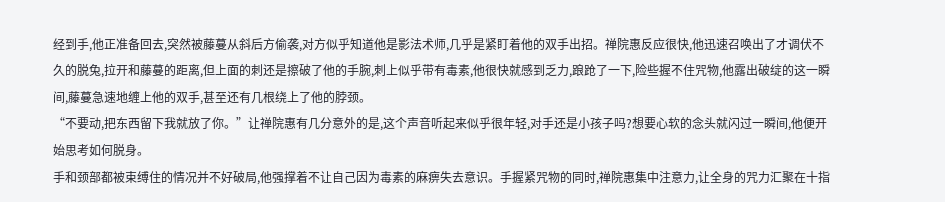经到手,他正准备回去,突然被藤蔓从斜后方偷袭,对方似乎知道他是影法术师,几乎是紧盯着他的双手出招。禅院惠反应很快,他迅速召唤出了才调伏不久的脱兔,拉开和藤蔓的距离,但上面的刺还是擦破了他的手腕,刺上似乎带有毒素,他很快就感到乏力,踉跄了一下,险些握不住咒物,他露出破绽的这一瞬间,藤蔓急速地缠上他的双手,甚至还有几根绕上了他的脖颈。
“不要动,把东西留下我就放了你。”让禅院惠有几分意外的是,这个声音听起来似乎很年轻,对手还是小孩子吗?想要心软的念头就闪过一瞬间,他便开始思考如何脱身。
手和颈部都被束缚住的情况并不好破局,他强撑着不让自己因为毒素的麻痹失去意识。手握紧咒物的同时,禅院惠集中注意力,让全身的咒力汇聚在十指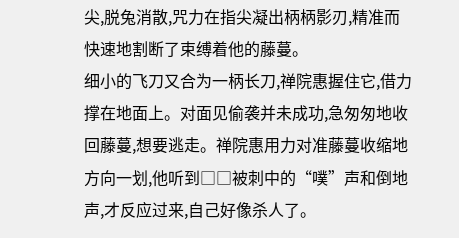尖,脱兔消散,咒力在指尖凝出柄柄影刃,精准而快速地割断了束缚着他的藤蔓。
细小的飞刀又合为一柄长刀,禅院惠握住它,借力撑在地面上。对面见偷袭并未成功,急匆匆地收回藤蔓,想要逃走。禅院惠用力对准藤蔓收缩地方向一划,他听到□□被刺中的“噗”声和倒地声,才反应过来,自己好像杀人了。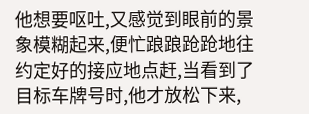他想要呕吐,又感觉到眼前的景象模糊起来,便忙踉踉跄跄地往约定好的接应地点赶,当看到了目标车牌号时,他才放松下来,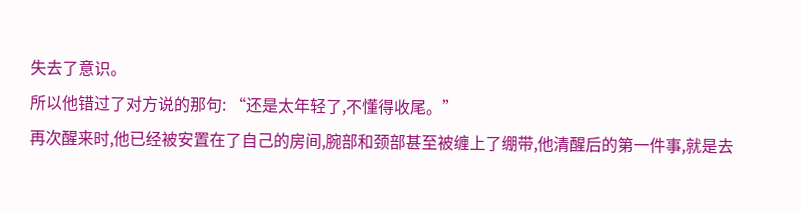失去了意识。
所以他错过了对方说的那句: “还是太年轻了,不懂得收尾。”
再次醒来时,他已经被安置在了自己的房间,腕部和颈部甚至被缠上了绷带,他清醒后的第一件事,就是去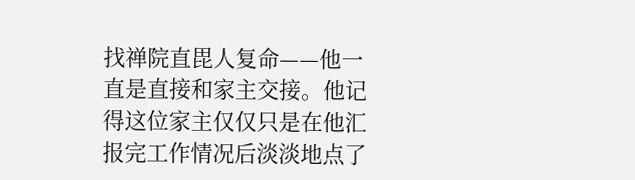找禅院直毘人复命——他一直是直接和家主交接。他记得这位家主仅仅只是在他汇报完工作情况后淡淡地点了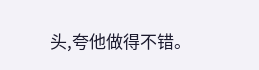头,夸他做得不错。